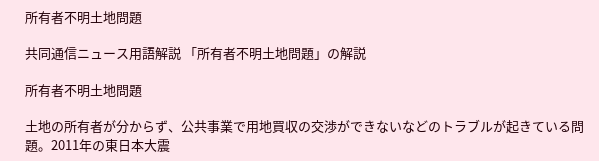所有者不明土地問題

共同通信ニュース用語解説 「所有者不明土地問題」の解説

所有者不明土地問題

土地の所有者が分からず、公共事業で用地買収の交渉ができないなどのトラブルが起きている問題。2011年の東日本大震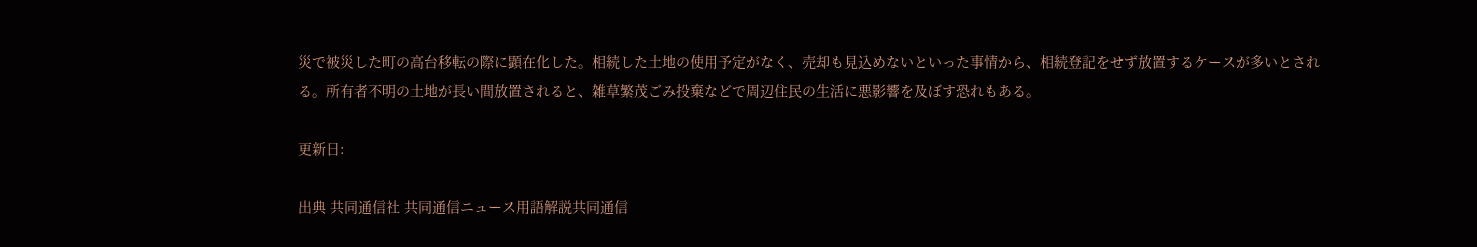災で被災した町の高台移転の際に顕在化した。相続した土地の使用予定がなく、売却も見込めないといった事情から、相続登記をせず放置するケースが多いとされる。所有者不明の土地が長い間放置されると、雑草繁茂ごみ投棄などで周辺住民の生活に悪影響を及ぼす恐れもある。

更新日:

出典 共同通信社 共同通信ニュース用語解説共同通信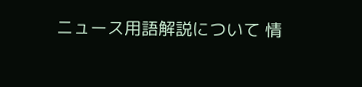ニュース用語解説について 情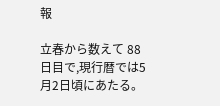報

立春から数えて 88日目で,現行暦では5月2日頃にあたる。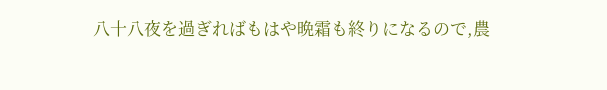八十八夜を過ぎればもはや晩霜も終りになるので,農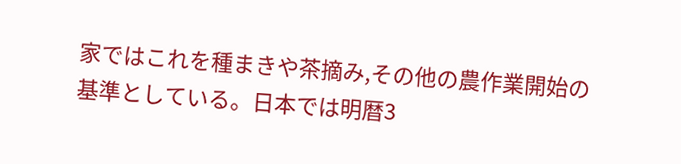家ではこれを種まきや茶摘み,その他の農作業開始の基準としている。日本では明暦3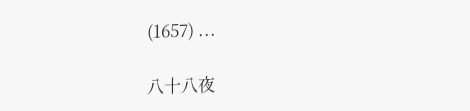(1657) ...

八十八夜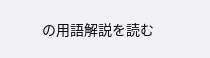の用語解説を読む